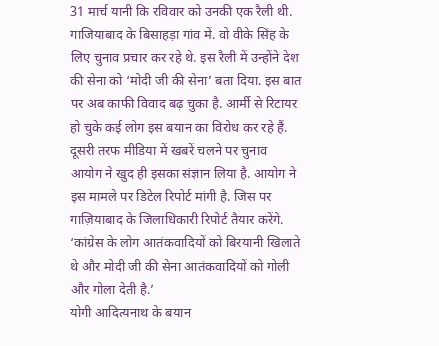31 मार्च यानी कि रविवार को उनकी एक रैली थी. गाजियाबाद के बिसाहड़ा गांव में. वो वीके सिंह के लिए चुनाव प्रचार कर रहे थे. इस रैली में उन्होंने देश की सेना को ‘मोदी जी की सेना’ बता दिया. इस बात पर अब काफी विवाद बढ़ चुका है. आर्मी से रिटायर हो चुके कई लोग इस बयान का विरोध कर रहे हैं. दूसरी तरफ मीडिया में खबरें चलने पर चुनाव आयोग ने खुद ही इसका संज्ञान लिया है. आयोग ने इस मामले पर डिटेल रिपोर्ट मांगी है. जिस पर गाज़ियाबाद के जिलाधिकारी रिपोर्ट तैयार करेंगे.
‘कांग्रेस के लोग आतंकवादियों को बिरयानी खिलाते थे और मोदी जी की सेना आतंकवादियों को गोली और गोला देती है.’
योगी आदित्यनाथ के बयान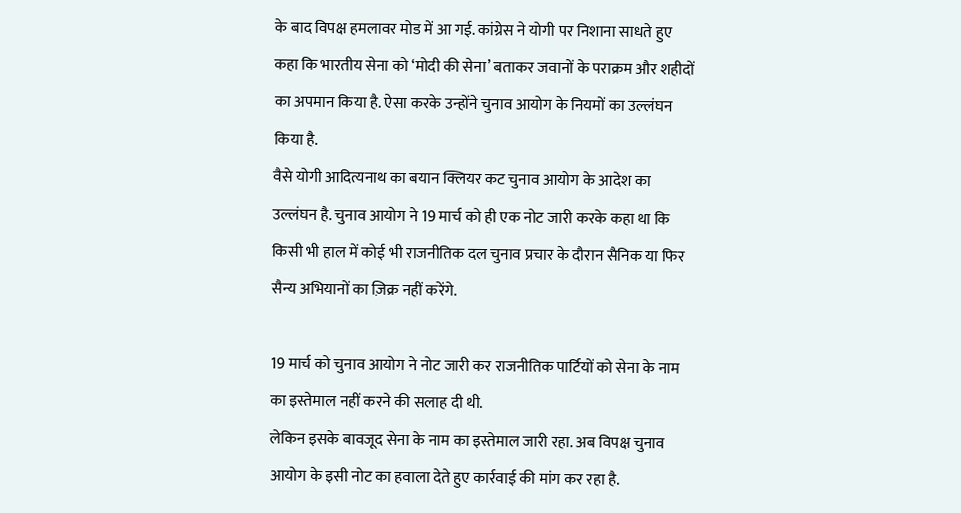के बाद विपक्ष हमलावर मोड में आ गई. कांग्रेस ने योगी पर निशाना साधते हुए कहा कि भारतीय सेना को ‘मोदी की सेना’ बताकर जवानों के पराक्रम और शहीदों का अपमान किया है. ऐसा करके उन्होंने चुनाव आयोग के नियमों का उल्लंघन किया है.
वैसे योगी आदित्यनाथ का बयान क्लियर कट चुनाव आयोग के आदेश का उल्लंघन है. चुनाव आयोग ने 19 मार्च को ही एक नोट जारी करके कहा था कि किसी भी हाल में कोई भी राजनीतिक दल चुनाव प्रचार के दौरान सैनिक या फिर सैन्य अभियानों का ज़िक्र नहीं करेंगे.

19 मार्च को चुनाव आयोग ने नोट जारी कर राजनीतिक पार्टियों को सेना के नाम का इस्तेमाल नहीं करने की सलाह दी थी.
लेकिन इसके बावजूद सेना के नाम का इस्तेमाल जारी रहा. अब विपक्ष चुनाव आयोग के इसी नोट का हवाला देते हुए कार्रवाई की मांग कर रहा है.